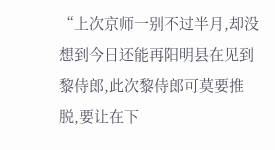“上次京师一别不过半月,却没想到今日还能再阳明县在见到黎侍郎,此次黎侍郎可莫要推脱,要让在下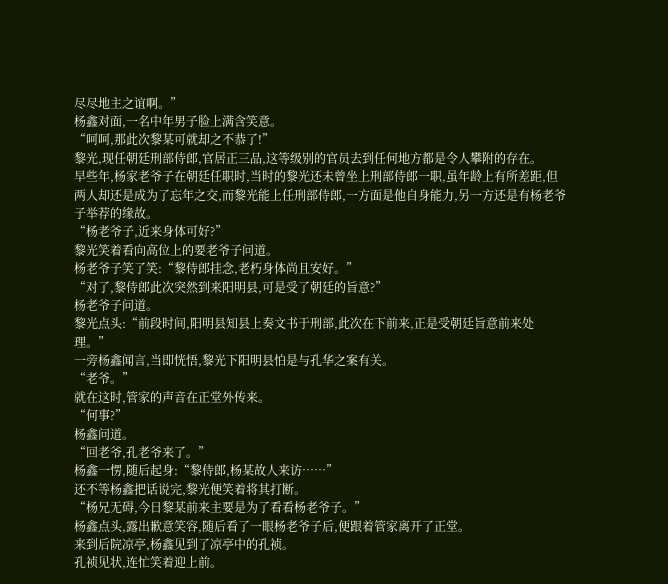尽尽地主之谊啊。”
杨鑫对面,一名中年男子脸上满含笑意。
“呵呵,那此次黎某可就却之不恭了!”
黎光,现任朝廷刑部侍郎,官居正三品,这等级别的官员去到任何地方都是令人攀附的存在。
早些年,杨家老爷子在朝廷任职时,当时的黎光还未曾坐上刑部侍郎一职,虽年龄上有所差距,但两人却还是成为了忘年之交,而黎光能上任刑部侍郎,一方面是他自身能力,另一方还是有杨老爷子举荐的缘故。
“杨老爷子,近来身体可好?”
黎光笑着看向高位上的要老爷子问道。
杨老爷子笑了笑:“黎侍郎挂念,老朽身体尚且安好。”
“对了,黎侍郎此次突然到来阳明县,可是受了朝廷的旨意?”
杨老爷子问道。
黎光点头:“前段时间,阳明县知县上奏文书于刑部,此次在下前来,正是受朝廷旨意前来处理。”
一旁杨鑫闻言,当即恍悟,黎光下阳明县怕是与孔华之案有关。
“老爷。”
就在这时,管家的声音在正堂外传来。
“何事?”
杨鑫问道。
“回老爷,孔老爷来了。”
杨鑫一愣,随后起身:“黎侍郎,杨某故人来访……”
还不等杨鑫把话说完,黎光便笑着将其打断。
“杨兄无碍,今日黎某前来主要是为了看看杨老爷子。”
杨鑫点头,露出歉意笑容,随后看了一眼杨老爷子后,便跟着管家离开了正堂。
来到后院凉亭,杨鑫见到了凉亭中的孔祯。
孔祯见状,连忙笑着迎上前。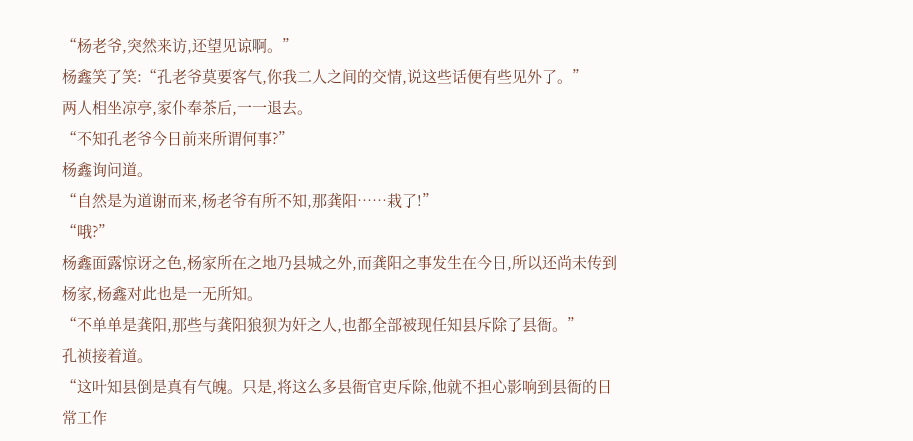“杨老爷,突然来访,还望见谅啊。”
杨鑫笑了笑:“孔老爷莫要客气,你我二人之间的交情,说这些话便有些见外了。”
两人相坐凉亭,家仆奉茶后,一一退去。
“不知孔老爷今日前来所谓何事?”
杨鑫询问道。
“自然是为道谢而来,杨老爷有所不知,那龚阳……栽了!”
“哦?”
杨鑫面露惊讶之色,杨家所在之地乃县城之外,而龚阳之事发生在今日,所以还尚未传到杨家,杨鑫对此也是一无所知。
“不单单是龚阳,那些与龚阳狼狈为奸之人,也都全部被现任知县斥除了县衙。”
孔祯接着道。
“这叶知县倒是真有气魄。只是,将这么多县衙官吏斥除,他就不担心影响到县衙的日常工作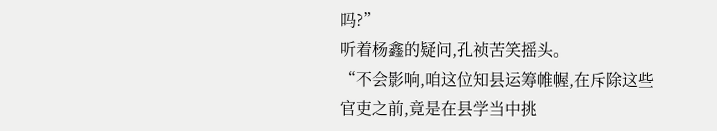吗?”
听着杨鑫的疑问,孔祯苦笑摇头。
“不会影响,咱这位知县运筹帷幄,在斥除这些官吏之前,竟是在县学当中挑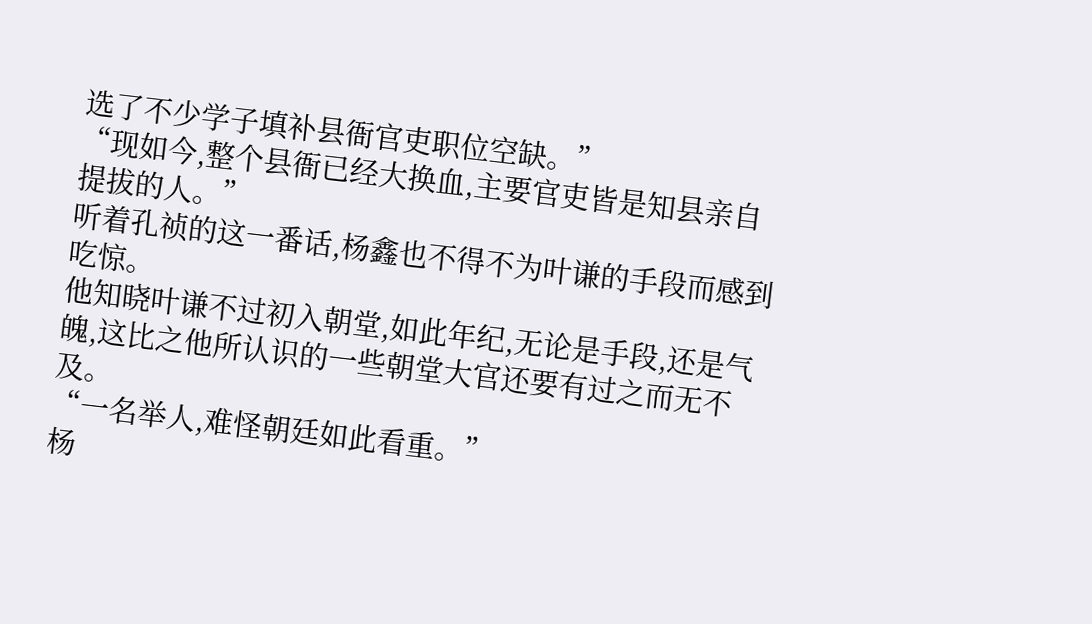选了不少学子填补县衙官吏职位空缺。”
“现如今,整个县衙已经大换血,主要官吏皆是知县亲自提拔的人。”
听着孔祯的这一番话,杨鑫也不得不为叶谦的手段而感到吃惊。
他知晓叶谦不过初入朝堂,如此年纪,无论是手段,还是气魄,这比之他所认识的一些朝堂大官还要有过之而无不及。
“一名举人,难怪朝廷如此看重。”
杨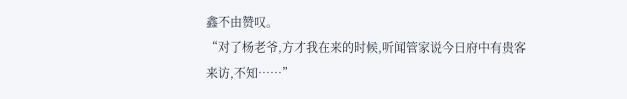鑫不由赞叹。
“对了杨老爷,方才我在来的时候,听闻管家说今日府中有贵客来访,不知……”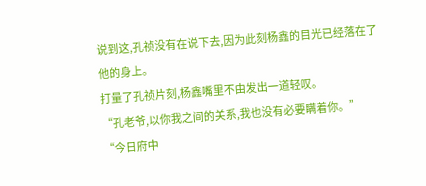说到这,孔祯没有在说下去,因为此刻杨鑫的目光已经落在了他的身上。
打量了孔祯片刻,杨鑫嘴里不由发出一道轻叹。
“孔老爷,以你我之间的关系,我也没有必要瞒着你。”
“今日府中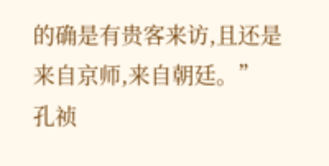的确是有贵客来访,且还是来自京师,来自朝廷。”
孔祯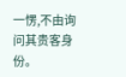一愣,不由询问其贵客身份。